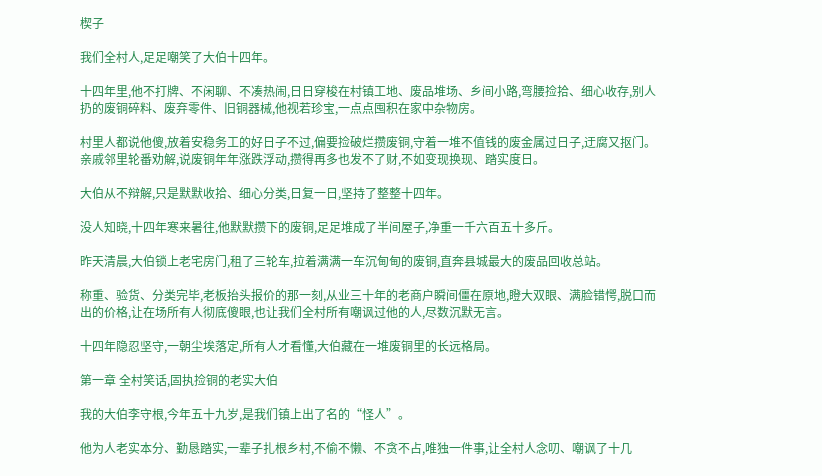楔子

我们全村人,足足嘲笑了大伯十四年。

十四年里,他不打牌、不闲聊、不凑热闹,日日穿梭在村镇工地、废品堆场、乡间小路,弯腰捡拾、细心收存,别人扔的废铜碎料、废弃零件、旧铜器械,他视若珍宝,一点点囤积在家中杂物房。

村里人都说他傻,放着安稳务工的好日子不过,偏要捡破烂攒废铜,守着一堆不值钱的废金属过日子,迂腐又抠门。亲戚邻里轮番劝解,说废铜年年涨跌浮动,攒得再多也发不了财,不如变现换现、踏实度日。

大伯从不辩解,只是默默收拾、细心分类,日复一日,坚持了整整十四年。

没人知晓,十四年寒来暑往,他默默攒下的废铜,足足堆成了半间屋子,净重一千六百五十多斤。

昨天清晨,大伯锁上老宅房门,租了三轮车,拉着满满一车沉甸甸的废铜,直奔县城最大的废品回收总站。

称重、验货、分类完毕,老板抬头报价的那一刻,从业三十年的老商户瞬间僵在原地,瞪大双眼、满脸错愕,脱口而出的价格,让在场所有人彻底傻眼,也让我们全村所有嘲讽过他的人,尽数沉默无言。

十四年隐忍坚守,一朝尘埃落定,所有人才看懂,大伯藏在一堆废铜里的长远格局。

第一章 全村笑话,固执捡铜的老实大伯

我的大伯李守根,今年五十九岁,是我们镇上出了名的“怪人”。

他为人老实本分、勤恳踏实,一辈子扎根乡村,不偷不懒、不贪不占,唯独一件事,让全村人念叨、嘲讽了十几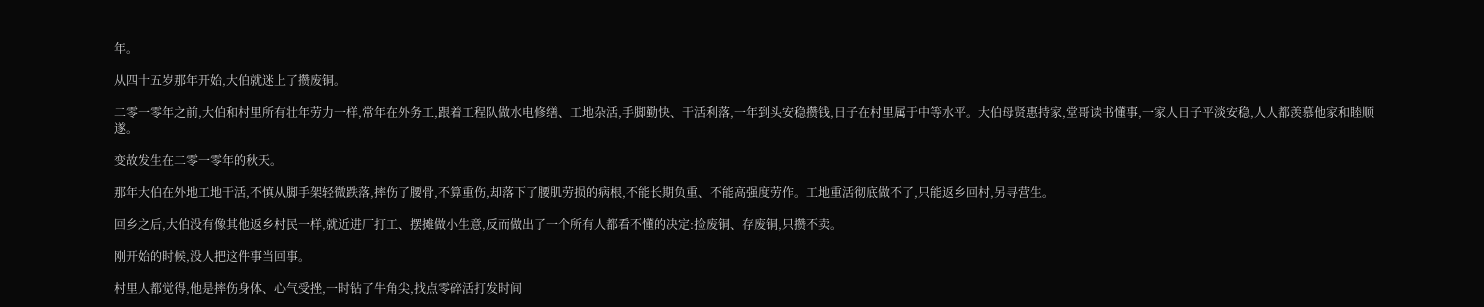年。

从四十五岁那年开始,大伯就迷上了攒废铜。

二零一零年之前,大伯和村里所有壮年劳力一样,常年在外务工,跟着工程队做水电修缮、工地杂活,手脚勤快、干活利落,一年到头安稳攒钱,日子在村里属于中等水平。大伯母贤惠持家,堂哥读书懂事,一家人日子平淡安稳,人人都羡慕他家和睦顺遂。

变故发生在二零一零年的秋天。

那年大伯在外地工地干活,不慎从脚手架轻微跌落,摔伤了腰骨,不算重伤,却落下了腰肌劳损的病根,不能长期负重、不能高强度劳作。工地重活彻底做不了,只能返乡回村,另寻营生。

回乡之后,大伯没有像其他返乡村民一样,就近进厂打工、摆摊做小生意,反而做出了一个所有人都看不懂的决定:捡废铜、存废铜,只攒不卖。

刚开始的时候,没人把这件事当回事。

村里人都觉得,他是摔伤身体、心气受挫,一时钻了牛角尖,找点零碎活打发时间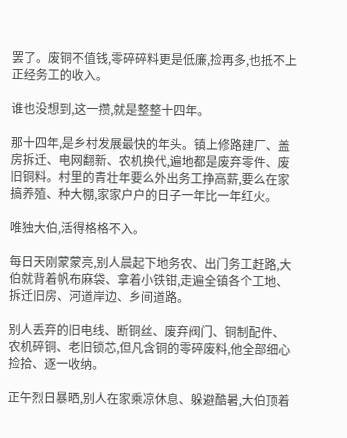罢了。废铜不值钱,零碎碎料更是低廉,捡再多,也抵不上正经务工的收入。

谁也没想到,这一攒,就是整整十四年。

那十四年,是乡村发展最快的年头。镇上修路建厂、盖房拆迁、电网翻新、农机换代,遍地都是废弃零件、废旧铜料。村里的青壮年要么外出务工挣高薪,要么在家搞养殖、种大棚,家家户户的日子一年比一年红火。

唯独大伯,活得格格不入。

每日天刚蒙蒙亮,别人晨起下地务农、出门务工赶路,大伯就背着帆布麻袋、拿着小铁钳,走遍全镇各个工地、拆迁旧房、河道岸边、乡间道路。

别人丢弃的旧电线、断铜丝、废弃阀门、铜制配件、农机碎铜、老旧锁芯,但凡含铜的零碎废料,他全部细心捡拾、逐一收纳。

正午烈日暴晒,别人在家乘凉休息、躲避酷暑,大伯顶着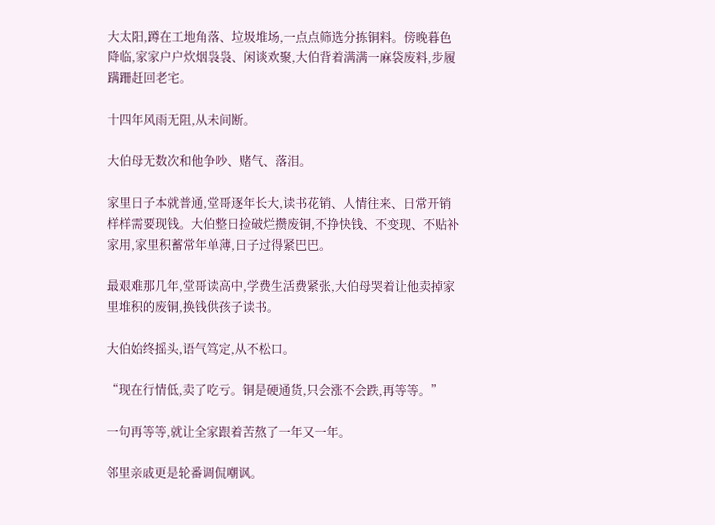大太阳,蹲在工地角落、垃圾堆场,一点点筛选分拣铜料。傍晚暮色降临,家家户户炊烟袅袅、闲谈欢聚,大伯背着满满一麻袋废料,步履蹒跚赶回老宅。

十四年风雨无阻,从未间断。

大伯母无数次和他争吵、赌气、落泪。

家里日子本就普通,堂哥逐年长大,读书花销、人情往来、日常开销样样需要现钱。大伯整日捡破烂攒废铜,不挣快钱、不变现、不贴补家用,家里积蓄常年单薄,日子过得紧巴巴。

最艰难那几年,堂哥读高中,学费生活费紧张,大伯母哭着让他卖掉家里堆积的废铜,换钱供孩子读书。

大伯始终摇头,语气笃定,从不松口。

“现在行情低,卖了吃亏。铜是硬通货,只会涨不会跌,再等等。”

一句再等等,就让全家跟着苦熬了一年又一年。

邻里亲戚更是轮番调侃嘲讽。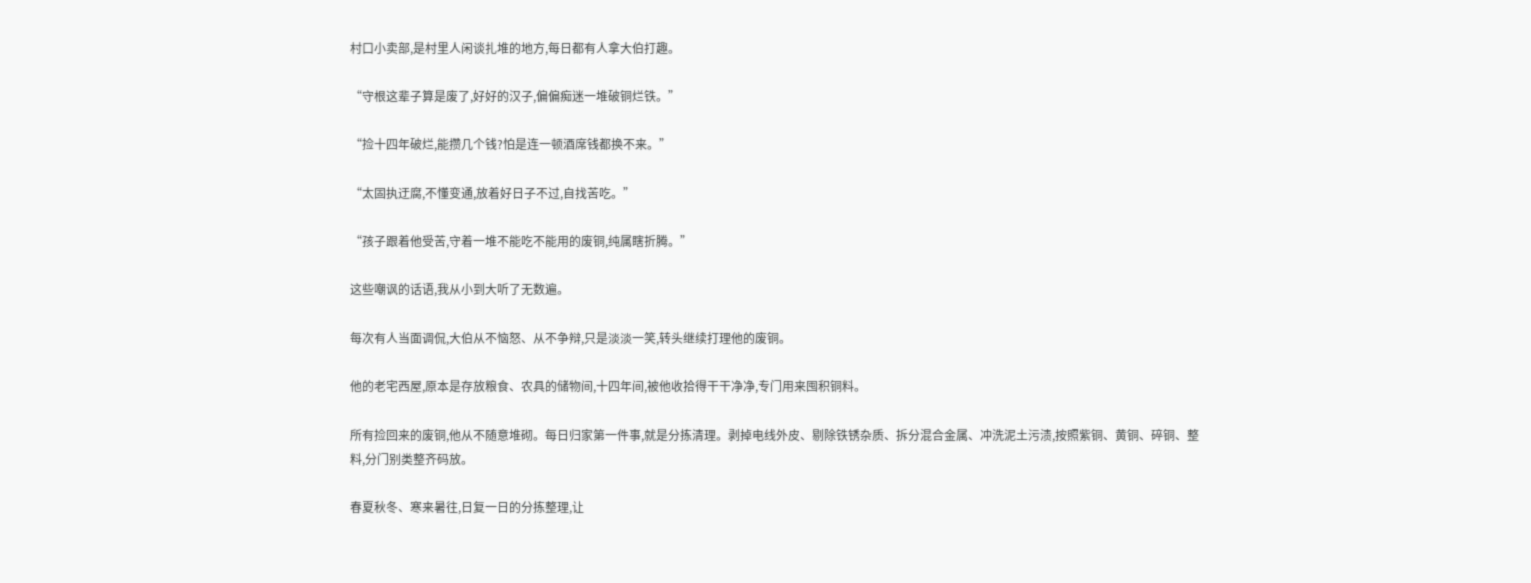村口小卖部,是村里人闲谈扎堆的地方,每日都有人拿大伯打趣。

“守根这辈子算是废了,好好的汉子,偏偏痴迷一堆破铜烂铁。”

“捡十四年破烂,能攒几个钱?怕是连一顿酒席钱都换不来。”

“太固执迂腐,不懂变通,放着好日子不过,自找苦吃。”

“孩子跟着他受苦,守着一堆不能吃不能用的废铜,纯属瞎折腾。”

这些嘲讽的话语,我从小到大听了无数遍。

每次有人当面调侃,大伯从不恼怒、从不争辩,只是淡淡一笑,转头继续打理他的废铜。

他的老宅西屋,原本是存放粮食、农具的储物间,十四年间,被他收拾得干干净净,专门用来囤积铜料。

所有捡回来的废铜,他从不随意堆砌。每日归家第一件事,就是分拣清理。剥掉电线外皮、剔除铁锈杂质、拆分混合金属、冲洗泥土污渍,按照紫铜、黄铜、碎铜、整料,分门别类整齐码放。

春夏秋冬、寒来暑往,日复一日的分拣整理,让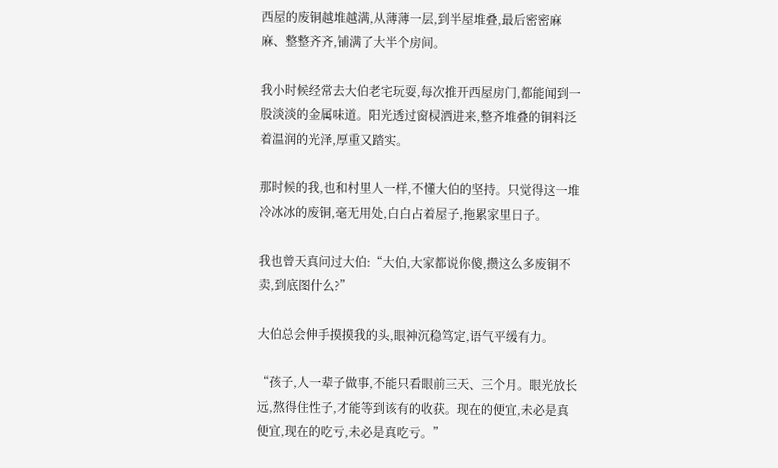西屋的废铜越堆越满,从薄薄一层,到半屋堆叠,最后密密麻麻、整整齐齐,铺满了大半个房间。

我小时候经常去大伯老宅玩耍,每次推开西屋房门,都能闻到一股淡淡的金属味道。阳光透过窗棂洒进来,整齐堆叠的铜料泛着温润的光泽,厚重又踏实。

那时候的我,也和村里人一样,不懂大伯的坚持。只觉得这一堆冷冰冰的废铜,毫无用处,白白占着屋子,拖累家里日子。

我也曾天真问过大伯:“大伯,大家都说你傻,攒这么多废铜不卖,到底图什么?”

大伯总会伸手摸摸我的头,眼神沉稳笃定,语气平缓有力。

“孩子,人一辈子做事,不能只看眼前三天、三个月。眼光放长远,熬得住性子,才能等到该有的收获。现在的便宜,未必是真便宜,现在的吃亏,未必是真吃亏。”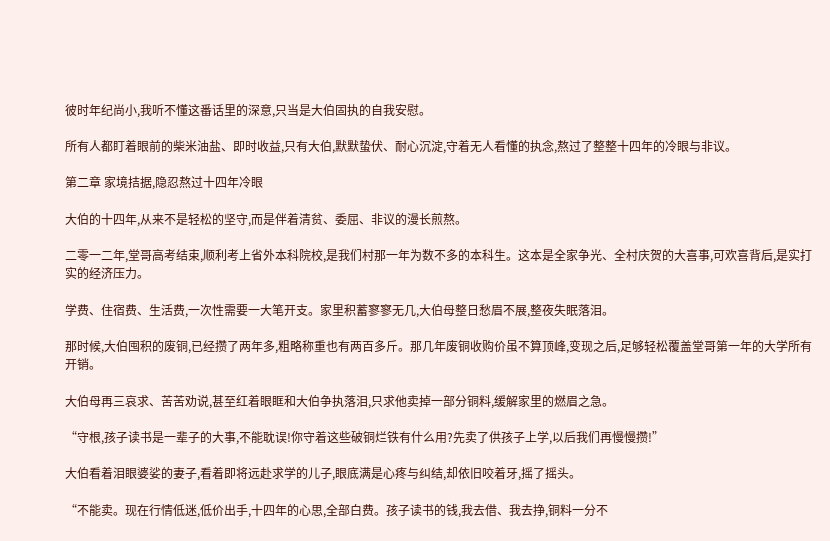彼时年纪尚小,我听不懂这番话里的深意,只当是大伯固执的自我安慰。

所有人都盯着眼前的柴米油盐、即时收益,只有大伯,默默蛰伏、耐心沉淀,守着无人看懂的执念,熬过了整整十四年的冷眼与非议。

第二章 家境拮据,隐忍熬过十四年冷眼

大伯的十四年,从来不是轻松的坚守,而是伴着清贫、委屈、非议的漫长煎熬。

二零一二年,堂哥高考结束,顺利考上省外本科院校,是我们村那一年为数不多的本科生。这本是全家争光、全村庆贺的大喜事,可欢喜背后,是实打实的经济压力。

学费、住宿费、生活费,一次性需要一大笔开支。家里积蓄寥寥无几,大伯母整日愁眉不展,整夜失眠落泪。

那时候,大伯囤积的废铜,已经攒了两年多,粗略称重也有两百多斤。那几年废铜收购价虽不算顶峰,变现之后,足够轻松覆盖堂哥第一年的大学所有开销。

大伯母再三哀求、苦苦劝说,甚至红着眼眶和大伯争执落泪,只求他卖掉一部分铜料,缓解家里的燃眉之急。

“守根,孩子读书是一辈子的大事,不能耽误!你守着这些破铜烂铁有什么用?先卖了供孩子上学,以后我们再慢慢攒!”

大伯看着泪眼婆娑的妻子,看着即将远赴求学的儿子,眼底满是心疼与纠结,却依旧咬着牙,摇了摇头。

“不能卖。现在行情低迷,低价出手,十四年的心思,全部白费。孩子读书的钱,我去借、我去挣,铜料一分不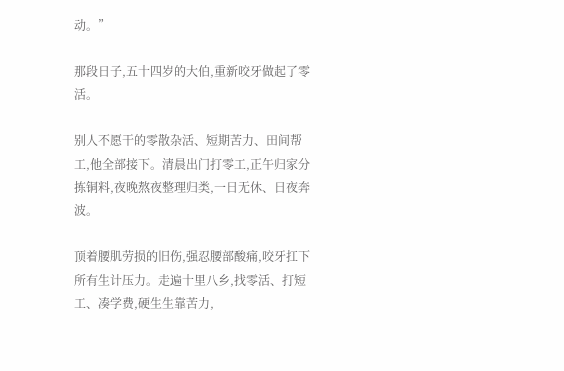动。”

那段日子,五十四岁的大伯,重新咬牙做起了零活。

别人不愿干的零散杂活、短期苦力、田间帮工,他全部接下。清晨出门打零工,正午归家分拣铜料,夜晚熬夜整理归类,一日无休、日夜奔波。

顶着腰肌劳损的旧伤,强忍腰部酸痛,咬牙扛下所有生计压力。走遍十里八乡,找零活、打短工、凑学费,硬生生靠苦力,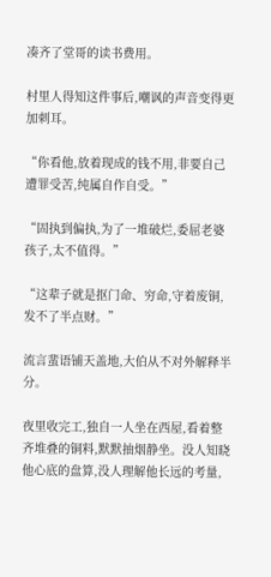凑齐了堂哥的读书费用。

村里人得知这件事后,嘲讽的声音变得更加刺耳。

“你看他,放着现成的钱不用,非要自己遭罪受苦,纯属自作自受。”

“固执到偏执,为了一堆破烂,委屈老婆孩子,太不值得。”

“这辈子就是抠门命、穷命,守着废铜,发不了半点财。”

流言蜚语铺天盖地,大伯从不对外解释半分。

夜里收完工,独自一人坐在西屋,看着整齐堆叠的铜料,默默抽烟静坐。没人知晓他心底的盘算,没人理解他长远的考量,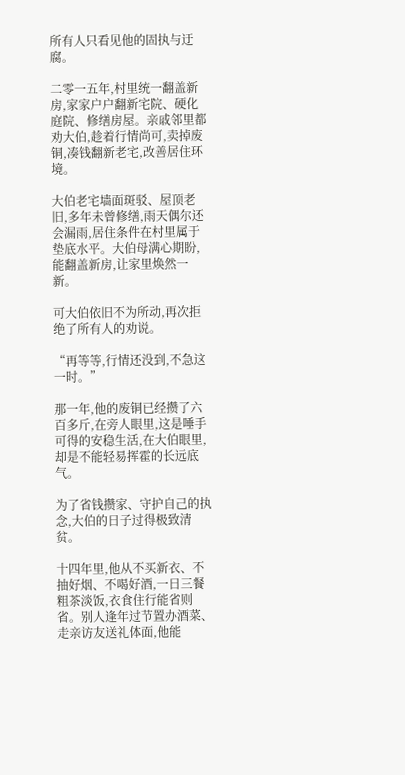所有人只看见他的固执与迂腐。

二零一五年,村里统一翻盖新房,家家户户翻新宅院、硬化庭院、修缮房屋。亲戚邻里都劝大伯,趁着行情尚可,卖掉废铜,凑钱翻新老宅,改善居住环境。

大伯老宅墙面斑驳、屋顶老旧,多年未曾修缮,雨天偶尔还会漏雨,居住条件在村里属于垫底水平。大伯母满心期盼,能翻盖新房,让家里焕然一新。

可大伯依旧不为所动,再次拒绝了所有人的劝说。

“再等等,行情还没到,不急这一时。”

那一年,他的废铜已经攒了六百多斤,在旁人眼里,这是唾手可得的安稳生活,在大伯眼里,却是不能轻易挥霍的长远底气。

为了省钱攒家、守护自己的执念,大伯的日子过得极致清贫。

十四年里,他从不买新衣、不抽好烟、不喝好酒,一日三餐粗茶淡饭,衣食住行能省则省。别人逢年过节置办酒菜、走亲访友送礼体面,他能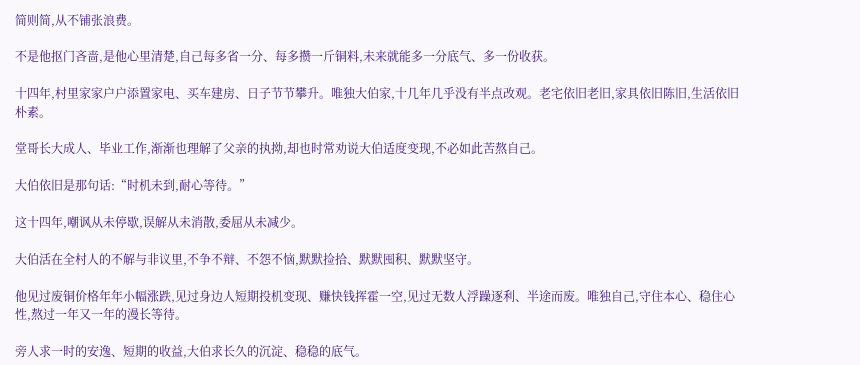简则简,从不铺张浪费。

不是他抠门吝啬,是他心里清楚,自己每多省一分、每多攒一斤铜料,未来就能多一分底气、多一份收获。

十四年,村里家家户户添置家电、买车建房、日子节节攀升。唯独大伯家,十几年几乎没有半点改观。老宅依旧老旧,家具依旧陈旧,生活依旧朴素。

堂哥长大成人、毕业工作,渐渐也理解了父亲的执拗,却也时常劝说大伯适度变现,不必如此苦熬自己。

大伯依旧是那句话:“时机未到,耐心等待。”

这十四年,嘲讽从未停歇,误解从未消散,委屈从未减少。

大伯活在全村人的不解与非议里,不争不辩、不怨不恼,默默捡拾、默默囤积、默默坚守。

他见过废铜价格年年小幅涨跌,见过身边人短期投机变现、赚快钱挥霍一空,见过无数人浮躁逐利、半途而废。唯独自己,守住本心、稳住心性,熬过一年又一年的漫长等待。

旁人求一时的安逸、短期的收益,大伯求长久的沉淀、稳稳的底气。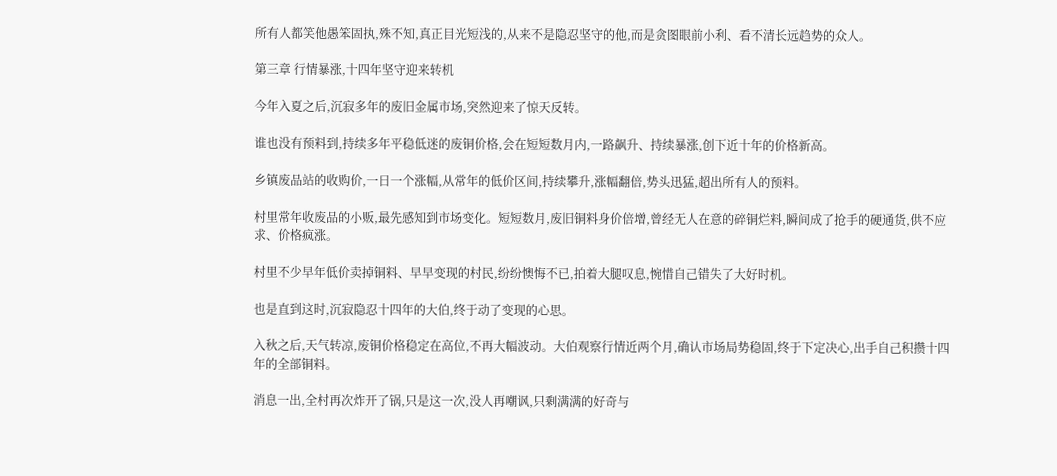所有人都笑他愚笨固执,殊不知,真正目光短浅的,从来不是隐忍坚守的他,而是贪图眼前小利、看不清长远趋势的众人。

第三章 行情暴涨,十四年坚守迎来转机

今年入夏之后,沉寂多年的废旧金属市场,突然迎来了惊天反转。

谁也没有预料到,持续多年平稳低迷的废铜价格,会在短短数月内,一路飙升、持续暴涨,创下近十年的价格新高。

乡镇废品站的收购价,一日一个涨幅,从常年的低价区间,持续攀升,涨幅翻倍,势头迅猛,超出所有人的预料。

村里常年收废品的小贩,最先感知到市场变化。短短数月,废旧铜料身价倍增,曾经无人在意的碎铜烂料,瞬间成了抢手的硬通货,供不应求、价格疯涨。

村里不少早年低价卖掉铜料、早早变现的村民,纷纷懊悔不已,拍着大腿叹息,惋惜自己错失了大好时机。

也是直到这时,沉寂隐忍十四年的大伯,终于动了变现的心思。

入秋之后,天气转凉,废铜价格稳定在高位,不再大幅波动。大伯观察行情近两个月,确认市场局势稳固,终于下定决心,出手自己积攒十四年的全部铜料。

消息一出,全村再次炸开了锅,只是这一次,没人再嘲讽,只剩满满的好奇与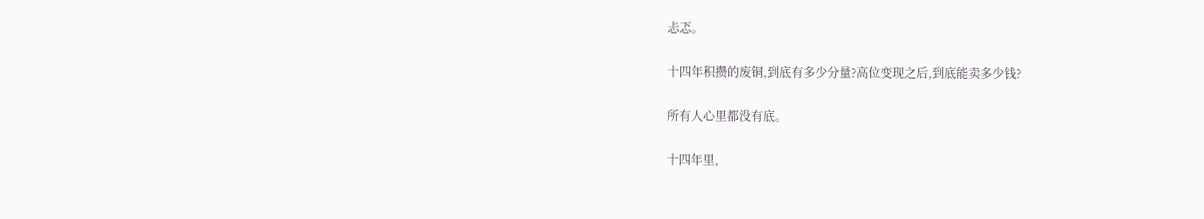忐忑。

十四年积攒的废铜,到底有多少分量?高位变现之后,到底能卖多少钱?

所有人心里都没有底。

十四年里,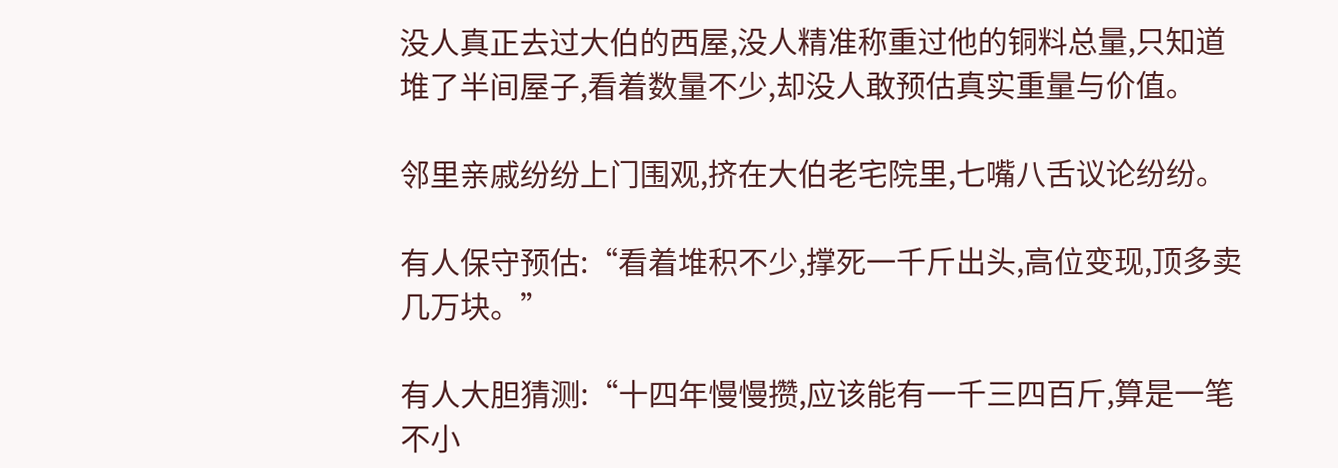没人真正去过大伯的西屋,没人精准称重过他的铜料总量,只知道堆了半间屋子,看着数量不少,却没人敢预估真实重量与价值。

邻里亲戚纷纷上门围观,挤在大伯老宅院里,七嘴八舌议论纷纷。

有人保守预估:“看着堆积不少,撑死一千斤出头,高位变现,顶多卖几万块。”

有人大胆猜测:“十四年慢慢攒,应该能有一千三四百斤,算是一笔不小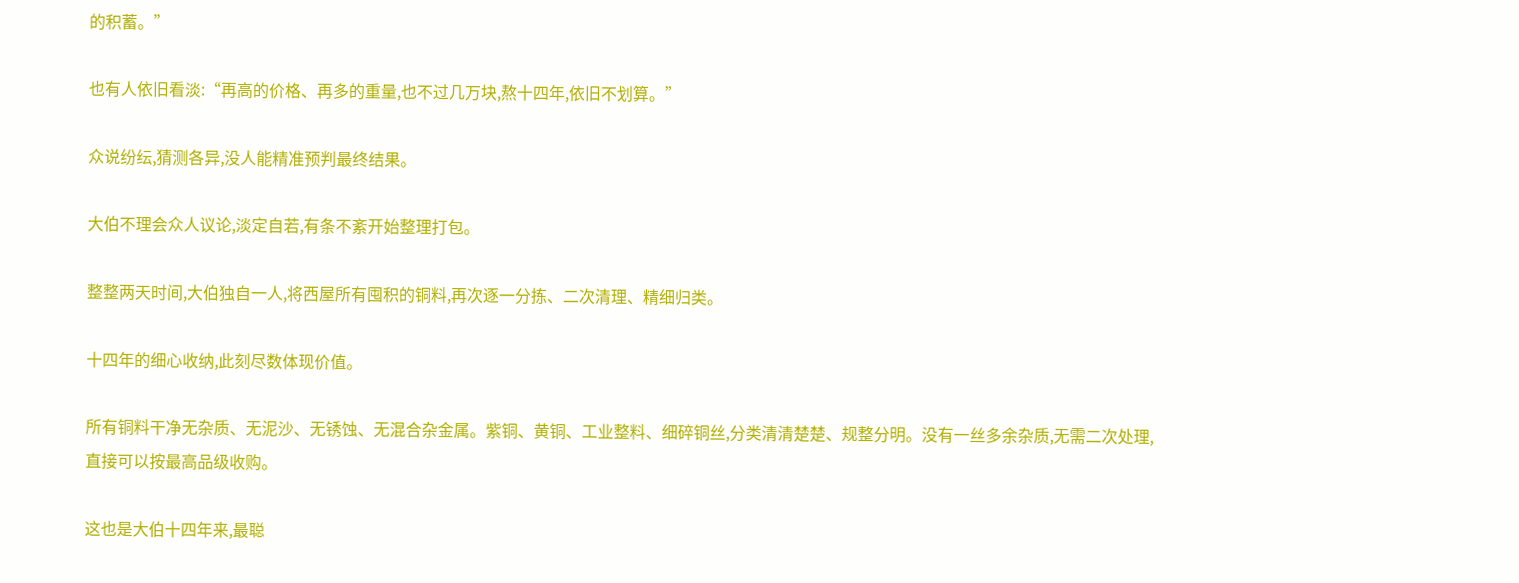的积蓄。”

也有人依旧看淡:“再高的价格、再多的重量,也不过几万块,熬十四年,依旧不划算。”

众说纷纭,猜测各异,没人能精准预判最终结果。

大伯不理会众人议论,淡定自若,有条不紊开始整理打包。

整整两天时间,大伯独自一人,将西屋所有囤积的铜料,再次逐一分拣、二次清理、精细归类。

十四年的细心收纳,此刻尽数体现价值。

所有铜料干净无杂质、无泥沙、无锈蚀、无混合杂金属。紫铜、黄铜、工业整料、细碎铜丝,分类清清楚楚、规整分明。没有一丝多余杂质,无需二次处理,直接可以按最高品级收购。

这也是大伯十四年来,最聪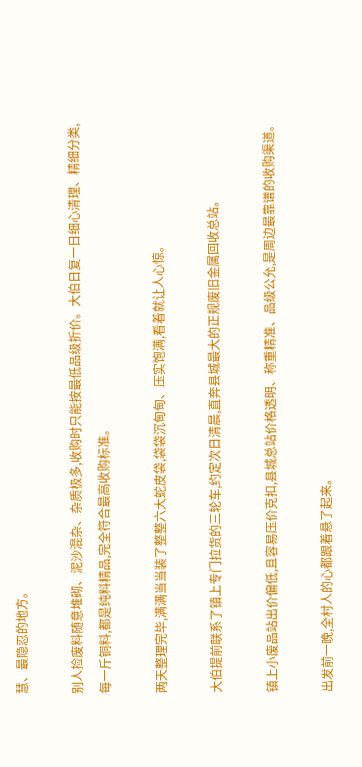慧、最隐忍的地方。

别人捡废料随意堆砌、泥沙混杂、杂质极多,收购时只能按最低品级折价。大伯日复一日细心清理、精细分类,每一斤铜料,都是纯料精品,完全符合最高收购标准。

两天整理完毕,满满当当装了整整六大蛇皮袋,袋袋沉甸甸、压实饱满,看着就让人心惊。

大伯提前联系了镇上专门拉货的三轮车,约定次日清晨,直奔县城最大的正规废旧金属回收总站。

镇上小废品站出价偏低,且容易压价克扣,县城总站价格透明、称重精准、品级公允,是周边最靠谱的收购渠道。

出发前一晚,全村人的心都跟着悬了起来。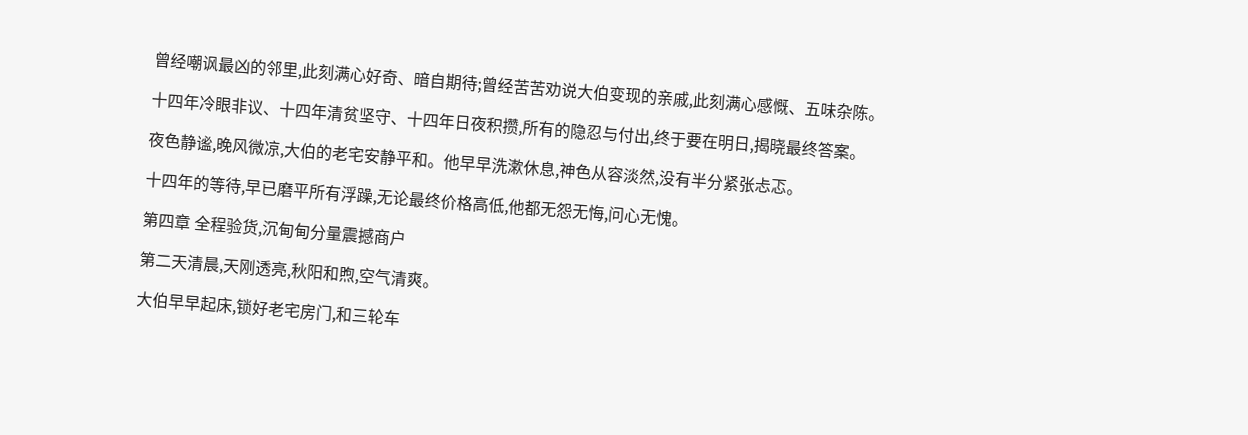曾经嘲讽最凶的邻里,此刻满心好奇、暗自期待;曾经苦苦劝说大伯变现的亲戚,此刻满心感慨、五味杂陈。

十四年冷眼非议、十四年清贫坚守、十四年日夜积攒,所有的隐忍与付出,终于要在明日,揭晓最终答案。

夜色静谧,晚风微凉,大伯的老宅安静平和。他早早洗漱休息,神色从容淡然,没有半分紧张忐忑。

十四年的等待,早已磨平所有浮躁,无论最终价格高低,他都无怨无悔,问心无愧。

第四章 全程验货,沉甸甸分量震撼商户

第二天清晨,天刚透亮,秋阳和煦,空气清爽。

大伯早早起床,锁好老宅房门,和三轮车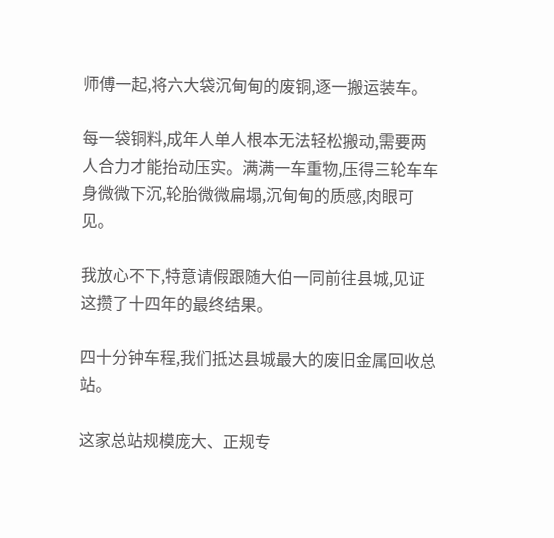师傅一起,将六大袋沉甸甸的废铜,逐一搬运装车。

每一袋铜料,成年人单人根本无法轻松搬动,需要两人合力才能抬动压实。满满一车重物,压得三轮车车身微微下沉,轮胎微微扁塌,沉甸甸的质感,肉眼可见。

我放心不下,特意请假跟随大伯一同前往县城,见证这攒了十四年的最终结果。

四十分钟车程,我们抵达县城最大的废旧金属回收总站。

这家总站规模庞大、正规专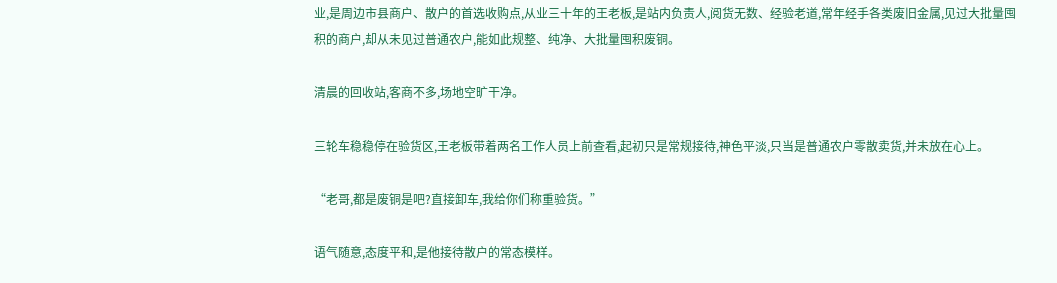业,是周边市县商户、散户的首选收购点,从业三十年的王老板,是站内负责人,阅货无数、经验老道,常年经手各类废旧金属,见过大批量囤积的商户,却从未见过普通农户,能如此规整、纯净、大批量囤积废铜。

清晨的回收站,客商不多,场地空旷干净。

三轮车稳稳停在验货区,王老板带着两名工作人员上前查看,起初只是常规接待,神色平淡,只当是普通农户零散卖货,并未放在心上。

“老哥,都是废铜是吧?直接卸车,我给你们称重验货。”

语气随意,态度平和,是他接待散户的常态模样。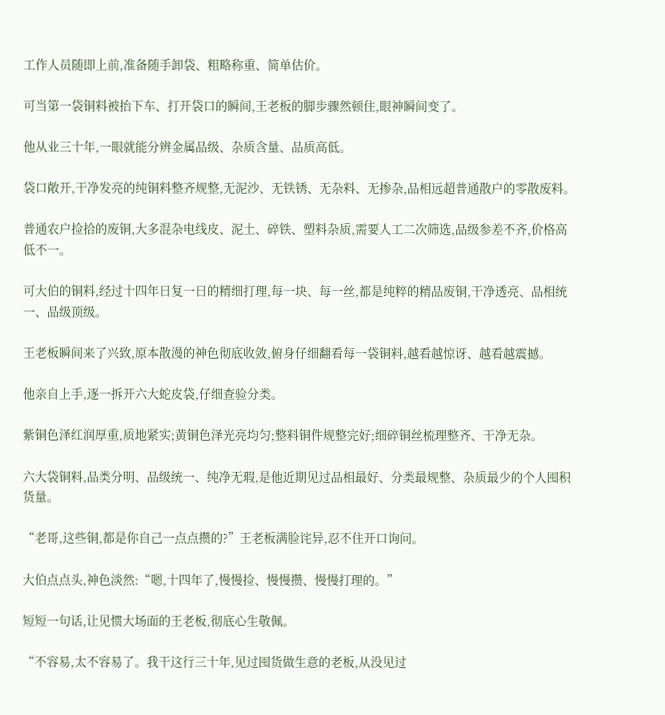工作人员随即上前,准备随手卸袋、粗略称重、简单估价。

可当第一袋铜料被抬下车、打开袋口的瞬间,王老板的脚步骤然顿住,眼神瞬间变了。

他从业三十年,一眼就能分辨金属品级、杂质含量、品质高低。

袋口敞开,干净发亮的纯铜料整齐规整,无泥沙、无铁锈、无杂料、无掺杂,品相远超普通散户的零散废料。

普通农户捡拾的废铜,大多混杂电线皮、泥土、碎铁、塑料杂质,需要人工二次筛选,品级参差不齐,价格高低不一。

可大伯的铜料,经过十四年日复一日的精细打理,每一块、每一丝,都是纯粹的精品废铜,干净透亮、品相统一、品级顶级。

王老板瞬间来了兴致,原本散漫的神色彻底收敛,俯身仔细翻看每一袋铜料,越看越惊讶、越看越震撼。

他亲自上手,逐一拆开六大蛇皮袋,仔细查验分类。

紫铜色泽红润厚重,质地紧实;黄铜色泽光亮均匀;整料铜件规整完好;细碎铜丝梳理整齐、干净无杂。

六大袋铜料,品类分明、品级统一、纯净无瑕,是他近期见过品相最好、分类最规整、杂质最少的个人囤积货量。

“老哥,这些铜,都是你自己一点点攒的?”王老板满脸诧异,忍不住开口询问。

大伯点点头,神色淡然:“嗯,十四年了,慢慢捡、慢慢攒、慢慢打理的。”

短短一句话,让见惯大场面的王老板,彻底心生敬佩。

“不容易,太不容易了。我干这行三十年,见过囤货做生意的老板,从没见过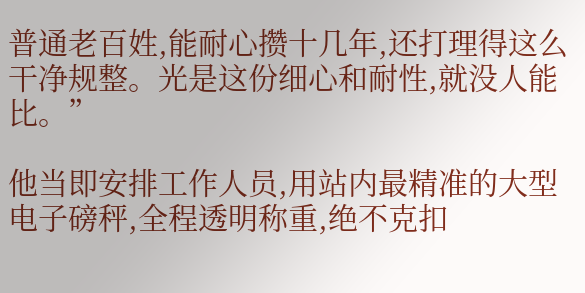普通老百姓,能耐心攒十几年,还打理得这么干净规整。光是这份细心和耐性,就没人能比。”

他当即安排工作人员,用站内最精准的大型电子磅秤,全程透明称重,绝不克扣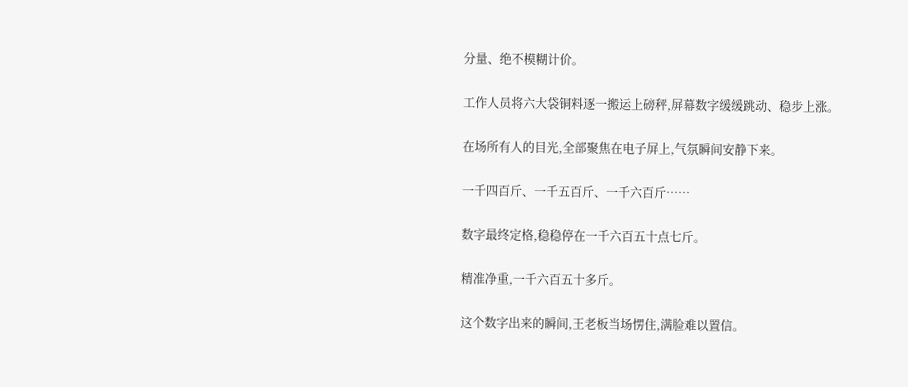分量、绝不模糊计价。

工作人员将六大袋铜料逐一搬运上磅秤,屏幕数字缓缓跳动、稳步上涨。

在场所有人的目光,全部聚焦在电子屏上,气氛瞬间安静下来。

一千四百斤、一千五百斤、一千六百斤……

数字最终定格,稳稳停在一千六百五十点七斤。

精准净重,一千六百五十多斤。

这个数字出来的瞬间,王老板当场愣住,满脸难以置信。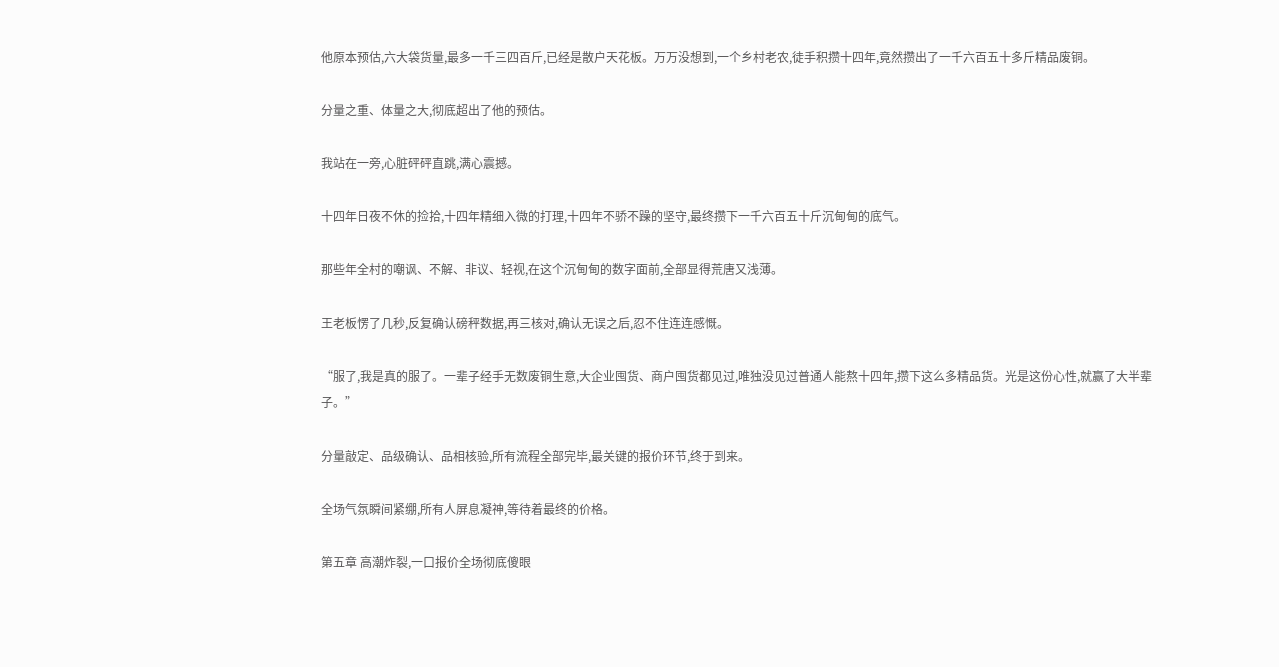他原本预估,六大袋货量,最多一千三四百斤,已经是散户天花板。万万没想到,一个乡村老农,徒手积攒十四年,竟然攒出了一千六百五十多斤精品废铜。

分量之重、体量之大,彻底超出了他的预估。

我站在一旁,心脏砰砰直跳,满心震撼。

十四年日夜不休的捡拾,十四年精细入微的打理,十四年不骄不躁的坚守,最终攒下一千六百五十斤沉甸甸的底气。

那些年全村的嘲讽、不解、非议、轻视,在这个沉甸甸的数字面前,全部显得荒唐又浅薄。

王老板愣了几秒,反复确认磅秤数据,再三核对,确认无误之后,忍不住连连感慨。

“服了,我是真的服了。一辈子经手无数废铜生意,大企业囤货、商户囤货都见过,唯独没见过普通人能熬十四年,攒下这么多精品货。光是这份心性,就赢了大半辈子。”

分量敲定、品级确认、品相核验,所有流程全部完毕,最关键的报价环节,终于到来。

全场气氛瞬间紧绷,所有人屏息凝神,等待着最终的价格。

第五章 高潮炸裂,一口报价全场彻底傻眼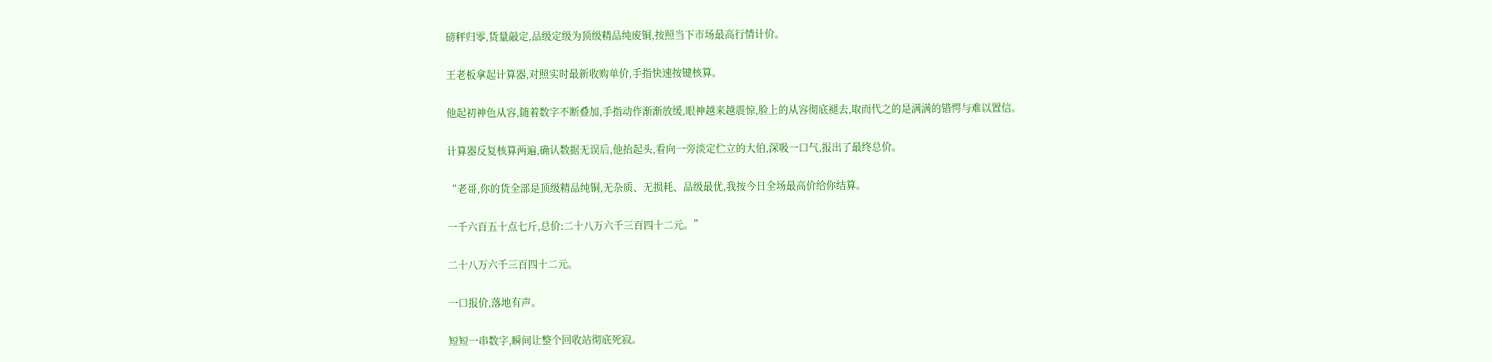磅秤归零,货量敲定,品级定级为顶级精品纯废铜,按照当下市场最高行情计价。

王老板拿起计算器,对照实时最新收购单价,手指快速按键核算。

他起初神色从容,随着数字不断叠加,手指动作渐渐放缓,眼神越来越震惊,脸上的从容彻底褪去,取而代之的是满满的错愕与难以置信。

计算器反复核算两遍,确认数据无误后,他抬起头,看向一旁淡定伫立的大伯,深吸一口气,报出了最终总价。

“老哥,你的货全部是顶级精品纯铜,无杂质、无损耗、品级最优,我按今日全场最高价给你结算。

一千六百五十点七斤,总价:二十八万六千三百四十二元。”

二十八万六千三百四十二元。

一口报价,落地有声。

短短一串数字,瞬间让整个回收站彻底死寂。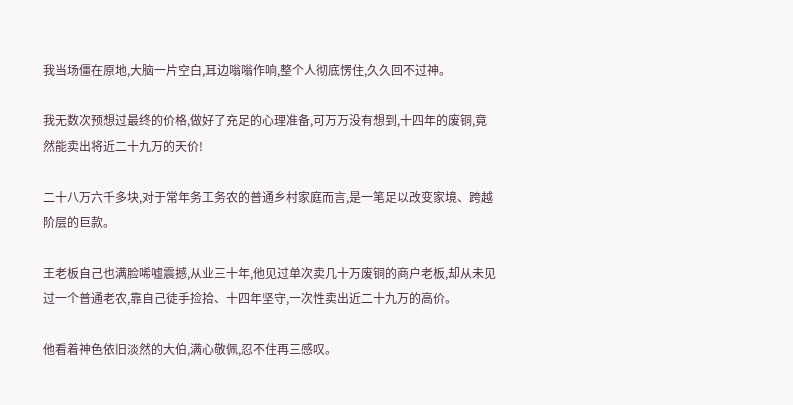我当场僵在原地,大脑一片空白,耳边嗡嗡作响,整个人彻底愣住,久久回不过神。

我无数次预想过最终的价格,做好了充足的心理准备,可万万没有想到,十四年的废铜,竟然能卖出将近二十九万的天价!

二十八万六千多块,对于常年务工务农的普通乡村家庭而言,是一笔足以改变家境、跨越阶层的巨款。

王老板自己也满脸唏嘘震撼,从业三十年,他见过单次卖几十万废铜的商户老板,却从未见过一个普通老农,靠自己徒手捡拾、十四年坚守,一次性卖出近二十九万的高价。

他看着神色依旧淡然的大伯,满心敬佩,忍不住再三感叹。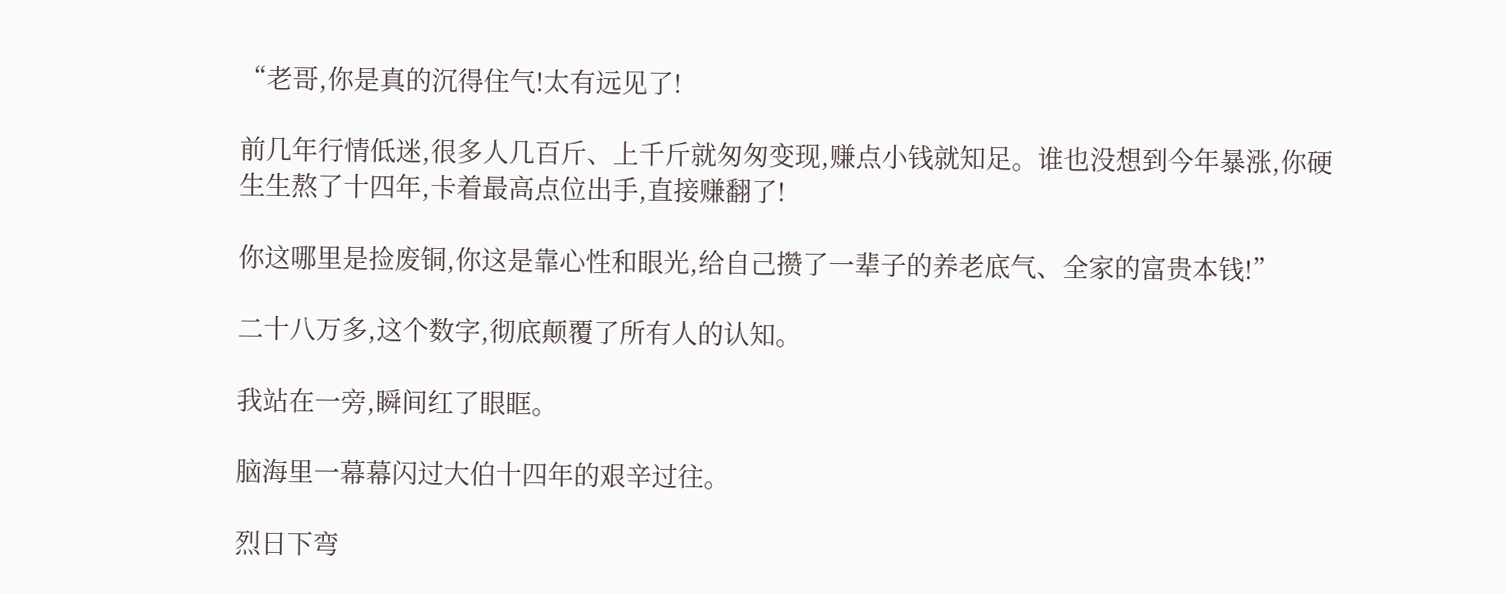“老哥,你是真的沉得住气!太有远见了!

前几年行情低迷,很多人几百斤、上千斤就匆匆变现,赚点小钱就知足。谁也没想到今年暴涨,你硬生生熬了十四年,卡着最高点位出手,直接赚翻了!

你这哪里是捡废铜,你这是靠心性和眼光,给自己攒了一辈子的养老底气、全家的富贵本钱!”

二十八万多,这个数字,彻底颠覆了所有人的认知。

我站在一旁,瞬间红了眼眶。

脑海里一幕幕闪过大伯十四年的艰辛过往。

烈日下弯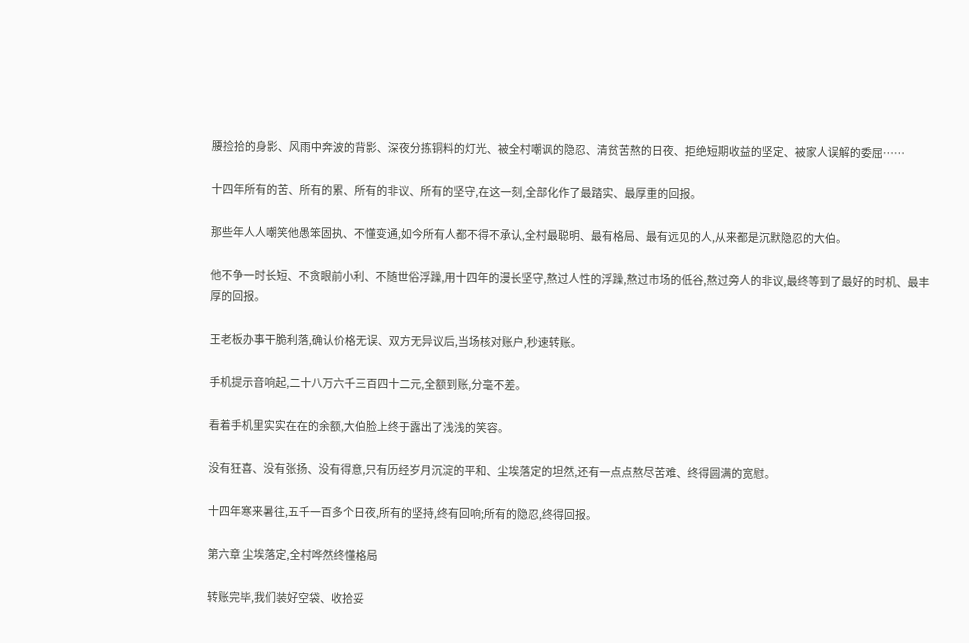腰捡拾的身影、风雨中奔波的背影、深夜分拣铜料的灯光、被全村嘲讽的隐忍、清贫苦熬的日夜、拒绝短期收益的坚定、被家人误解的委屈……

十四年所有的苦、所有的累、所有的非议、所有的坚守,在这一刻,全部化作了最踏实、最厚重的回报。

那些年人人嘲笑他愚笨固执、不懂变通,如今所有人都不得不承认,全村最聪明、最有格局、最有远见的人,从来都是沉默隐忍的大伯。

他不争一时长短、不贪眼前小利、不随世俗浮躁,用十四年的漫长坚守,熬过人性的浮躁,熬过市场的低谷,熬过旁人的非议,最终等到了最好的时机、最丰厚的回报。

王老板办事干脆利落,确认价格无误、双方无异议后,当场核对账户,秒速转账。

手机提示音响起,二十八万六千三百四十二元,全额到账,分毫不差。

看着手机里实实在在的余额,大伯脸上终于露出了浅浅的笑容。

没有狂喜、没有张扬、没有得意,只有历经岁月沉淀的平和、尘埃落定的坦然,还有一点点熬尽苦难、终得圆满的宽慰。

十四年寒来暑往,五千一百多个日夜,所有的坚持,终有回响;所有的隐忍,终得回报。

第六章 尘埃落定,全村哗然终懂格局

转账完毕,我们装好空袋、收拾妥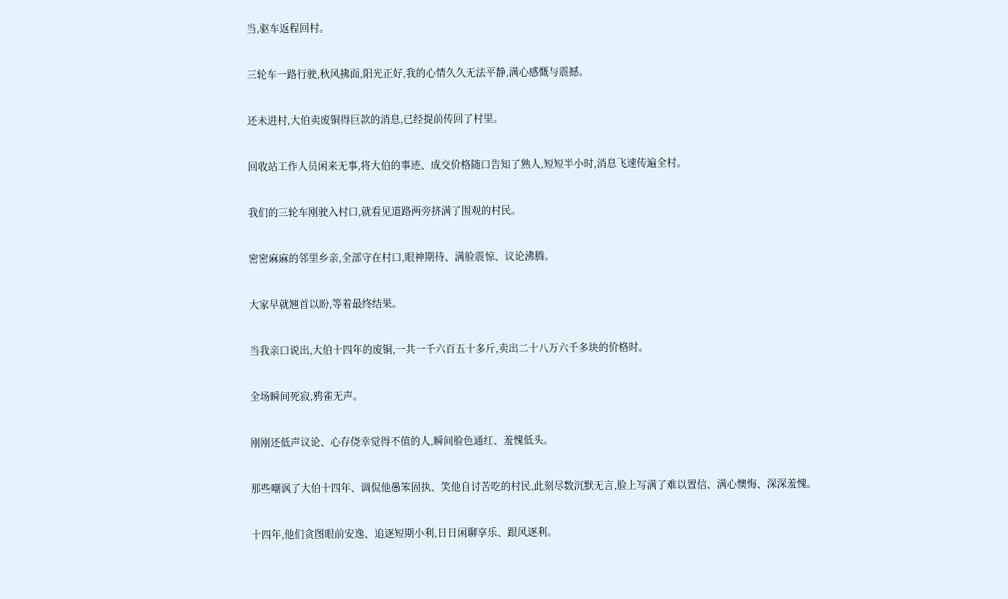当,驱车返程回村。

三轮车一路行驶,秋风拂面,阳光正好,我的心情久久无法平静,满心感慨与震撼。

还未进村,大伯卖废铜得巨款的消息,已经提前传回了村里。

回收站工作人员闲来无事,将大伯的事迹、成交价格随口告知了熟人,短短半小时,消息飞速传遍全村。

我们的三轮车刚驶入村口,就看见道路两旁挤满了围观的村民。

密密麻麻的邻里乡亲,全部守在村口,眼神期待、满脸震惊、议论沸腾。

大家早就翘首以盼,等着最终结果。

当我亲口说出,大伯十四年的废铜,一共一千六百五十多斤,卖出二十八万六千多块的价格时。

全场瞬间死寂,鸦雀无声。

刚刚还低声议论、心存侥幸觉得不值的人,瞬间脸色通红、羞愧低头。

那些嘲讽了大伯十四年、调侃他愚笨固执、笑他自讨苦吃的村民,此刻尽数沉默无言,脸上写满了难以置信、满心懊悔、深深羞愧。

十四年,他们贪图眼前安逸、追逐短期小利,日日闲聊享乐、跟风逐利。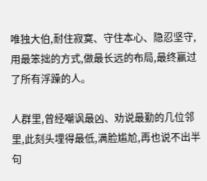唯独大伯,耐住寂寞、守住本心、隐忍坚守,用最笨拙的方式,做最长远的布局,最终赢过了所有浮躁的人。

人群里,曾经嘲讽最凶、劝说最勤的几位邻里,此刻头埋得最低,满脸尴尬,再也说不出半句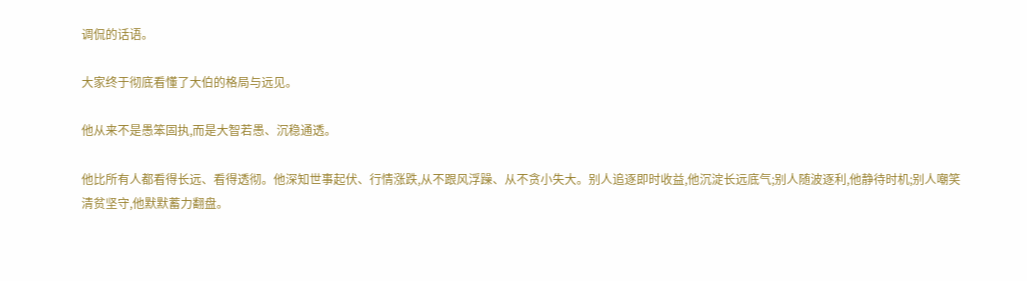调侃的话语。

大家终于彻底看懂了大伯的格局与远见。

他从来不是愚笨固执,而是大智若愚、沉稳通透。

他比所有人都看得长远、看得透彻。他深知世事起伏、行情涨跌,从不跟风浮躁、从不贪小失大。别人追逐即时收益,他沉淀长远底气;别人随波逐利,他静待时机;别人嘲笑清贫坚守,他默默蓄力翻盘。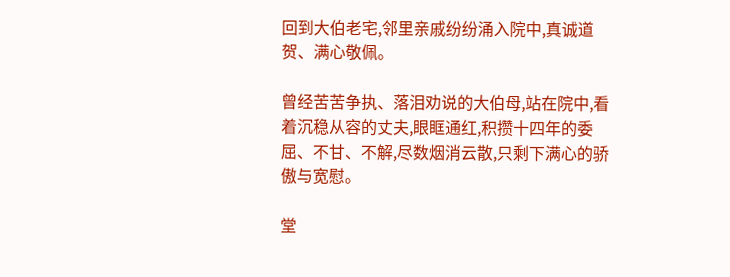回到大伯老宅,邻里亲戚纷纷涌入院中,真诚道贺、满心敬佩。

曾经苦苦争执、落泪劝说的大伯母,站在院中,看着沉稳从容的丈夫,眼眶通红,积攒十四年的委屈、不甘、不解,尽数烟消云散,只剩下满心的骄傲与宽慰。

堂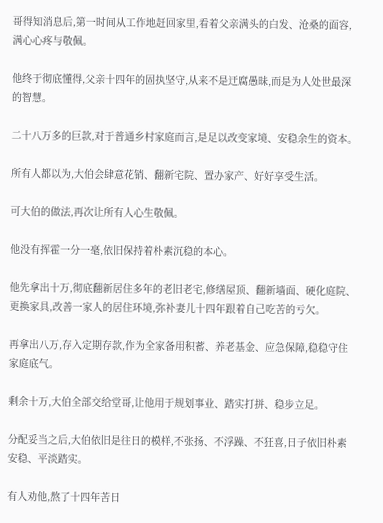哥得知消息后,第一时间从工作地赶回家里,看着父亲满头的白发、沧桑的面容,满心心疼与敬佩。

他终于彻底懂得,父亲十四年的固执坚守,从来不是迂腐愚昧,而是为人处世最深的智慧。

二十八万多的巨款,对于普通乡村家庭而言,是足以改变家境、安稳余生的资本。

所有人都以为,大伯会肆意花销、翻新宅院、置办家产、好好享受生活。

可大伯的做法,再次让所有人心生敬佩。

他没有挥霍一分一毫,依旧保持着朴素沉稳的本心。

他先拿出十万,彻底翻新居住多年的老旧老宅,修缮屋顶、翻新墙面、硬化庭院、更换家具,改善一家人的居住环境,弥补妻儿十四年跟着自己吃苦的亏欠。

再拿出八万,存入定期存款,作为全家备用积蓄、养老基金、应急保障,稳稳守住家庭底气。

剩余十万,大伯全部交给堂哥,让他用于规划事业、踏实打拼、稳步立足。

分配妥当之后,大伯依旧是往日的模样,不张扬、不浮躁、不狂喜,日子依旧朴素安稳、平淡踏实。

有人劝他,熬了十四年苦日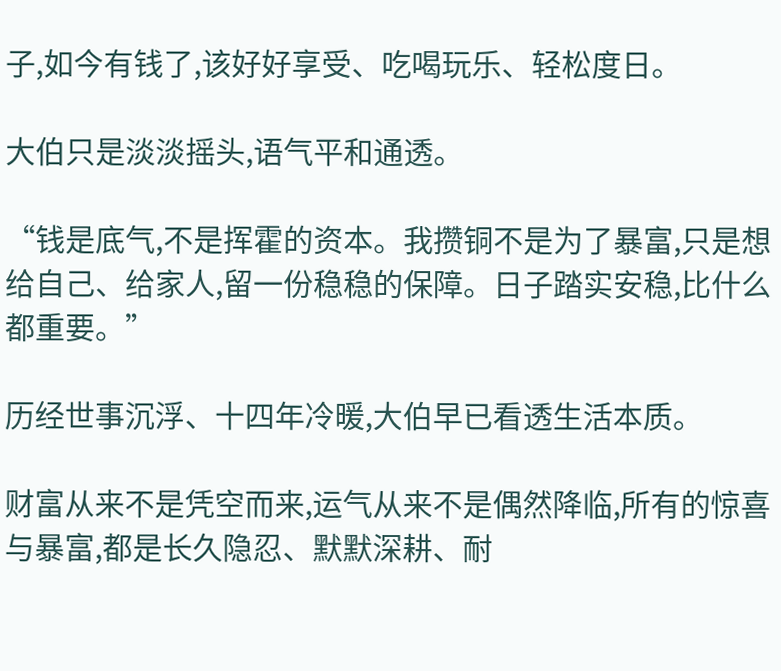子,如今有钱了,该好好享受、吃喝玩乐、轻松度日。

大伯只是淡淡摇头,语气平和通透。

“钱是底气,不是挥霍的资本。我攒铜不是为了暴富,只是想给自己、给家人,留一份稳稳的保障。日子踏实安稳,比什么都重要。”

历经世事沉浮、十四年冷暖,大伯早已看透生活本质。

财富从来不是凭空而来,运气从来不是偶然降临,所有的惊喜与暴富,都是长久隐忍、默默深耕、耐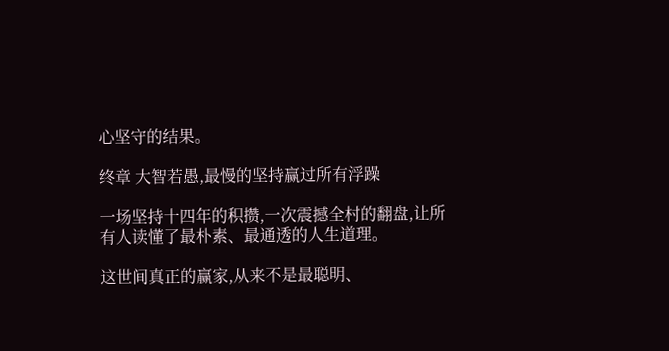心坚守的结果。

终章 大智若愚,最慢的坚持赢过所有浮躁

一场坚持十四年的积攒,一次震撼全村的翻盘,让所有人读懂了最朴素、最通透的人生道理。

这世间真正的赢家,从来不是最聪明、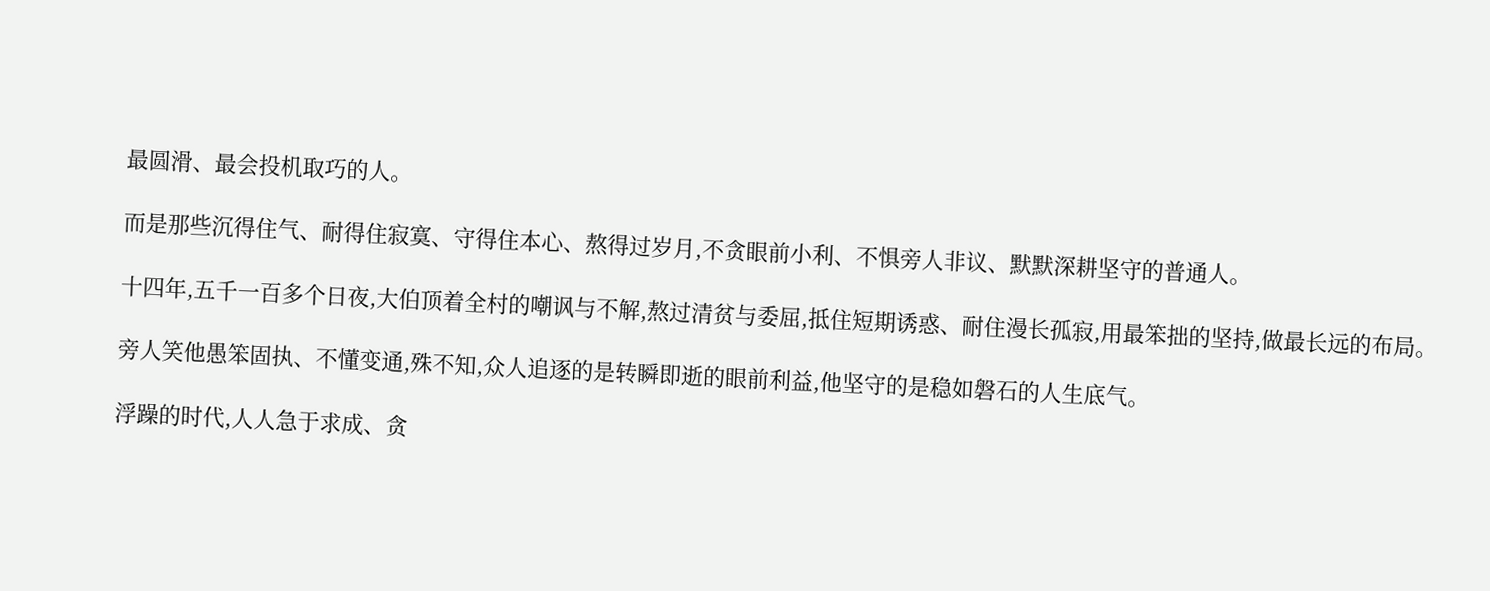最圆滑、最会投机取巧的人。

而是那些沉得住气、耐得住寂寞、守得住本心、熬得过岁月,不贪眼前小利、不惧旁人非议、默默深耕坚守的普通人。

十四年,五千一百多个日夜,大伯顶着全村的嘲讽与不解,熬过清贫与委屈,抵住短期诱惑、耐住漫长孤寂,用最笨拙的坚持,做最长远的布局。

旁人笑他愚笨固执、不懂变通,殊不知,众人追逐的是转瞬即逝的眼前利益,他坚守的是稳如磐石的人生底气。

浮躁的时代,人人急于求成、贪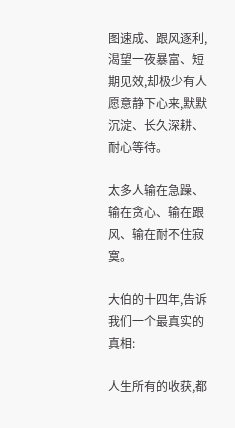图速成、跟风逐利,渴望一夜暴富、短期见效,却极少有人愿意静下心来,默默沉淀、长久深耕、耐心等待。

太多人输在急躁、输在贪心、输在跟风、输在耐不住寂寞。

大伯的十四年,告诉我们一个最真实的真相:

人生所有的收获,都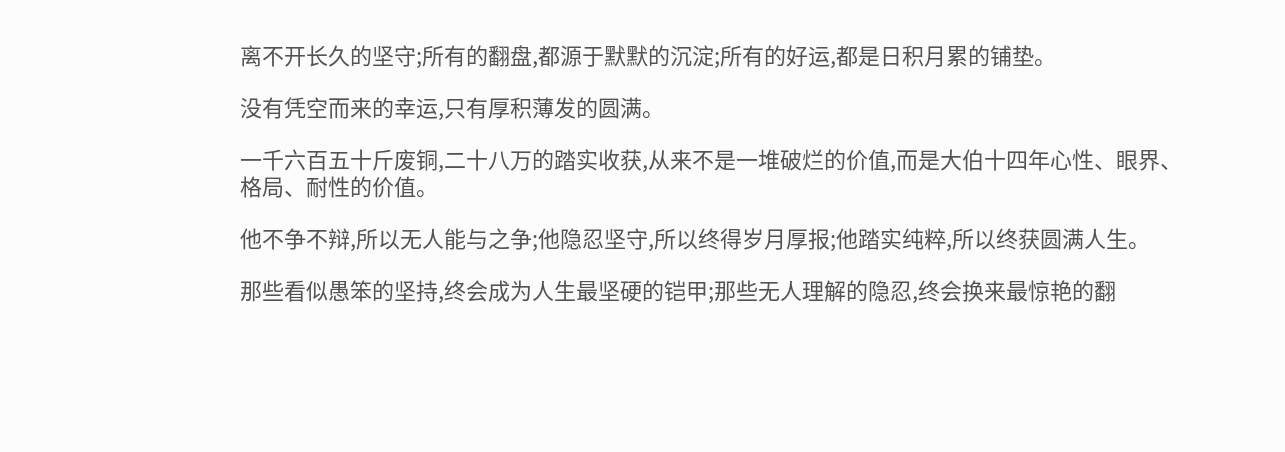离不开长久的坚守;所有的翻盘,都源于默默的沉淀;所有的好运,都是日积月累的铺垫。

没有凭空而来的幸运,只有厚积薄发的圆满。

一千六百五十斤废铜,二十八万的踏实收获,从来不是一堆破烂的价值,而是大伯十四年心性、眼界、格局、耐性的价值。

他不争不辩,所以无人能与之争;他隐忍坚守,所以终得岁月厚报;他踏实纯粹,所以终获圆满人生。

那些看似愚笨的坚持,终会成为人生最坚硬的铠甲;那些无人理解的隐忍,终会换来最惊艳的翻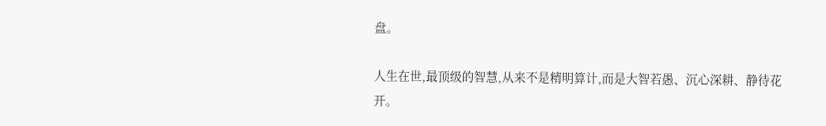盘。

人生在世,最顶级的智慧,从来不是精明算计,而是大智若愚、沉心深耕、静待花开。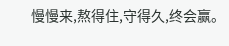慢慢来,熬得住,守得久,终会赢。